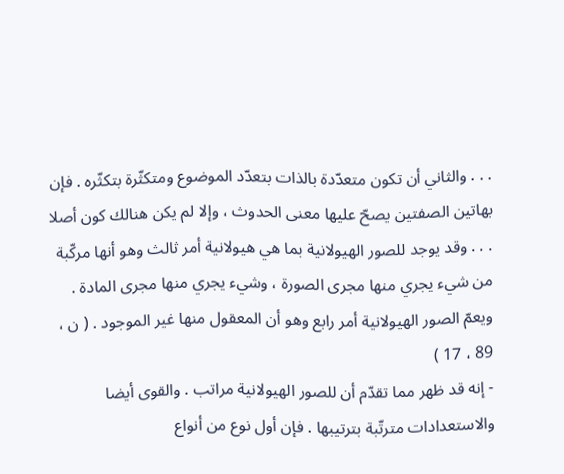. . . والثاني أن تكون متعدّدة بالذات بتعدّد الموضوع ومتكثّرة بتكثّره . فإن بهاتين الصفتين يصحّ عليها معنى الحدوث ، وإلا لم يكن هنالك كون أصلا . . . وقد يوجد للصور الهيولانية بما هي هيولانية أمر ثالث وهو أنها مركّبة من شيء يجري منها مجرى الصورة ، وشيء يجري منها مجرى المادة . ويعمّ الصور الهيولانية أمر رابع وهو أن المعقول منها غير الموجود . ( ن ، 89 ، 17 )
- إنه قد ظهر مما تقدّم أن للصور الهيولانية مراتب . والقوى أيضا والاستعدادات مترتّبة بترتيبها . فإن أول نوع من أنواع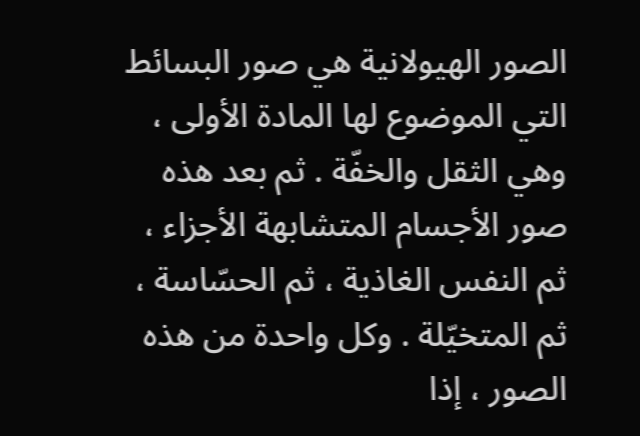الصور الهيولانية هي صور البسائط التي الموضوع لها المادة الأولى ، وهي الثقل والخفّة . ثم بعد هذه صور الأجسام المتشابهة الأجزاء ، ثم النفس الغاذية ، ثم الحسّاسة ، ثم المتخيّلة . وكل واحدة من هذه الصور ، إذا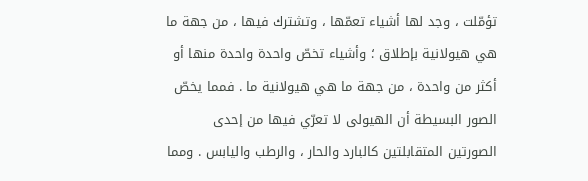تؤمّلت ، وجد لها أشياء تعمّها ، وتشترك فيها ، من جهة ما هي هيولانية بإطلاق ؛ وأشياء تخصّ واحدة واحدة منها أو أكثر من واحدة ، من جهة ما هي هيولانية ما . فمما يخصّ الصور البسيطة أن الهيولى لا تعرّي فيها من إحدى الصورتين المتقابلتين كالبارد والحار ، والرطب واليابس . ومما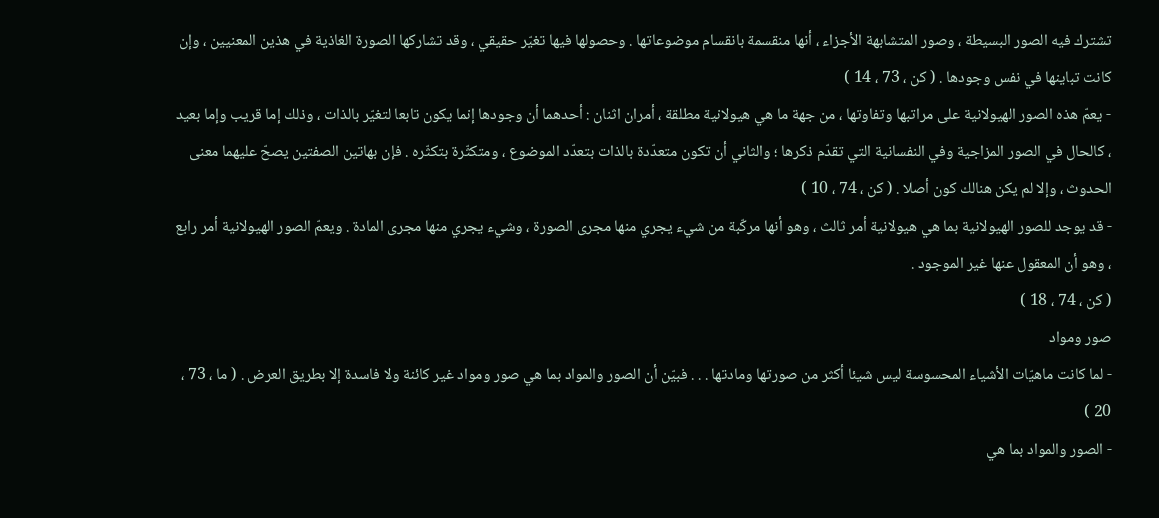تشترك فيه الصور البسيطة ، وصور المتشابهة الأجزاء ، أنها منقسمة بانقسام موضوعاتها . وحصولها فيها تغيّر حقيقي ، وقد تشاركها الصورة الغاذية في هذين المعنيين ، وإن كانت تباينها في نفس وجودها . ( كن ، 73 ، 14 )
- يعمّ هذه الصور الهيولانية على مراتبها وتفاوتها ، من جهة ما هي هيولانية مطلقة ، أمران اثنان : أحدهما أن وجودها إنما يكون تابعا لتغيّر بالذات ، وذلك إما قريب وإما بعيد ، كالحال في الصور المزاجية وفي النفسانية التي تقدّم ذكرها ؛ والثاني أن تكون متعدّدة بالذات بتعدّد الموضوع ، ومتكثّرة بتكثّره . فإن بهاتين الصفتين يصحّ عليهما معنى الحدوث ، وإلا لم يكن هنالك كون أصلا . ( كن ، 74 ، 10 )
- قد يوجد للصور الهيولانية بما هي هيولانية أمر ثالث ، وهو أنها مركّبة من شيء يجري منها مجرى الصورة ، وشيء يجري منها مجرى المادة . ويعمّ الصور الهيولانية أمر رابع ، وهو أن المعقول عنها غير الموجود .
( كن ، 74 ، 18 )
صور ومواد
- لما كانت ماهيّات الأشياء المحسوسة ليس شيئا أكثر من صورتها ومادتها . . . فبيّن أن الصور والمواد بما هي صور ومواد غير كائنة ولا فاسدة إلا بطريق العرض . ( ما ، 73 ، 20 )
- الصور والمواد بما هي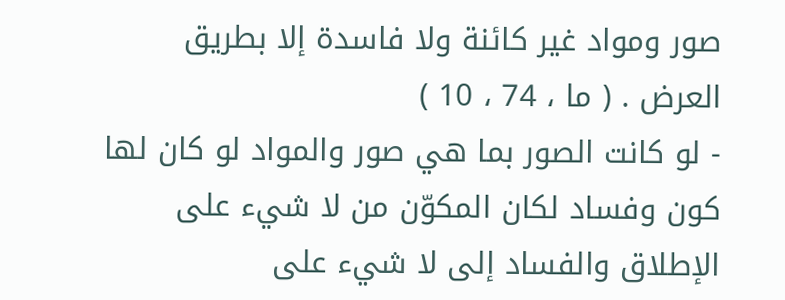صور ومواد غير كائنة ولا فاسدة إلا بطريق العرض . ( ما ، 74 ، 10 )
- لو كانت الصور بما هي صور والمواد لو كان لها كون وفساد لكان المكوّن من لا شيء على الإطلاق والفساد إلى لا شيء على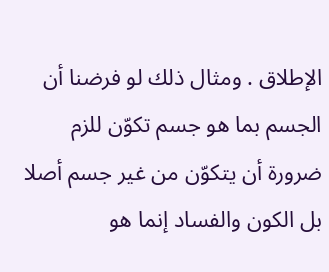الإطلاق . ومثال ذلك لو فرضنا أن الجسم بما هو جسم تكوّن للزم ضرورة أن يتكوّن من غير جسم أصلا بل الكون والفساد إنما هو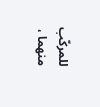للمركّب منهما ،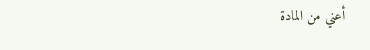أعني من المادة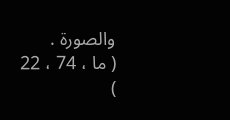والصورة .
( ما ، 74 ، 22 )